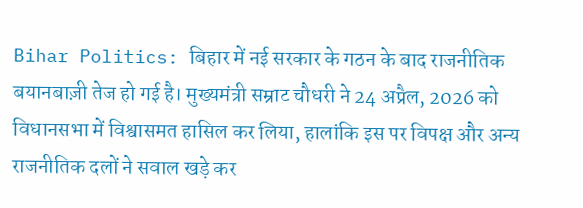Bihar Politics: बिहार में नई सरकार के गठन के बाद राजनीतिक बयानबाज़ी तेज हो गई है। मुख्यमंत्री सम्राट चौधरी ने 24 अप्रैल, 2026 को विधानसभा में विश्वासमत हासिल कर लिया, हालांकि इस पर विपक्ष और अन्य राजनीतिक दलों ने सवाल खड़े कर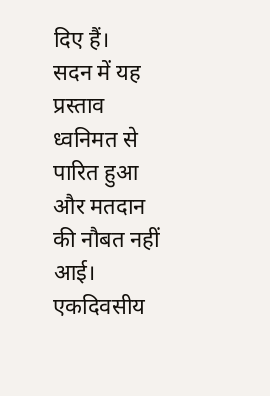दिए हैं।
सदन में यह प्रस्ताव ध्वनिमत से पारित हुआ और मतदान की नौबत नहीं आई। एकदिवसीय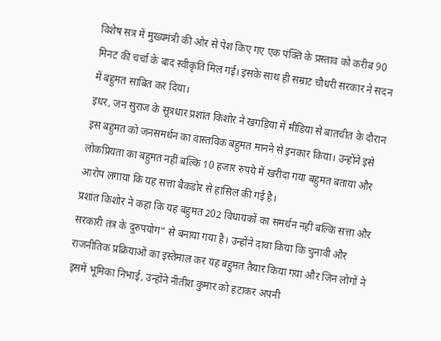विशेष सत्र में मुख्यमंत्री की ओर से पेश किए गए एक पंक्ति के प्रस्ताव को करीब 90 मिनट की चर्चा के बाद स्वीकृति मिल गई। इसके साथ ही सम्राट चौधरी सरकार ने सदन में बहुमत साबित कर दिया।
इधर, जन सुराज के सूत्रधार प्रशांत किशोर ने खगड़िया में मीडिया से बातचीत के दौरान इस बहुमत को जनसमर्थन का वास्तविक बहुमत मानने से इनकार किया। उन्होंने इसे लोकप्रियता का बहुमत नहीं बल्कि 10 हजार रुपये में खरीदा गया बहुमत बताया और आरोप लगाया कि यह सत्ता बैकडोर से हासिल की गई है।
प्रशांत किशोर ने कहा कि यह बहुमत 202 विधायकों का समर्थन नहीं बल्कि सत्ता और सरकारी तंत्र के दुरुपयोग” से बनाया गया है। उन्होंने दावा किया कि चुनावी और राजनीतिक प्रक्रियाओं का इस्तेमाल कर यह बहुमत तैयार किया गया और जिन लोगों ने इसमें भूमिका निभाई, उन्होंने नीतीश कुमार को हटाकर अपनी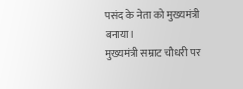पसंद के नेता को मुख्यमंत्री बनाया।
मुख्यमंत्री सम्राट चौधरी पर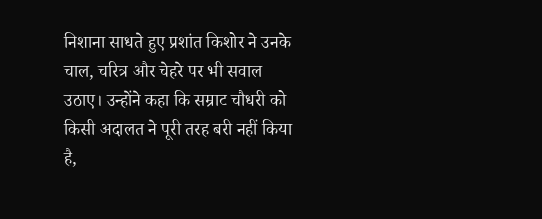निशाना साधते हुए प्रशांत किशोर ने उनके चाल, चरित्र और चेहरे पर भी सवाल उठाए। उन्होंने कहा कि सम्राट चौधरी को किसी अदालत ने पूरी तरह बरी नहीं किया है,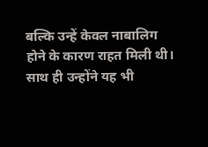बल्कि उन्हें केवल नाबालिग होने के कारण राहत मिली थी। साथ ही उन्होंने यह भी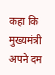कहा कि मुख्यमंत्री अपने दम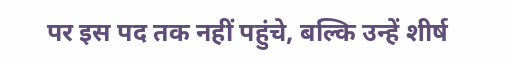पर इस पद तक नहीं पहुंचे, बल्कि उन्हें शीर्ष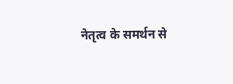नेतृत्व के समर्थन से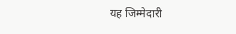यह जिम्मेदारी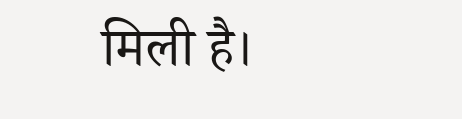मिली है।